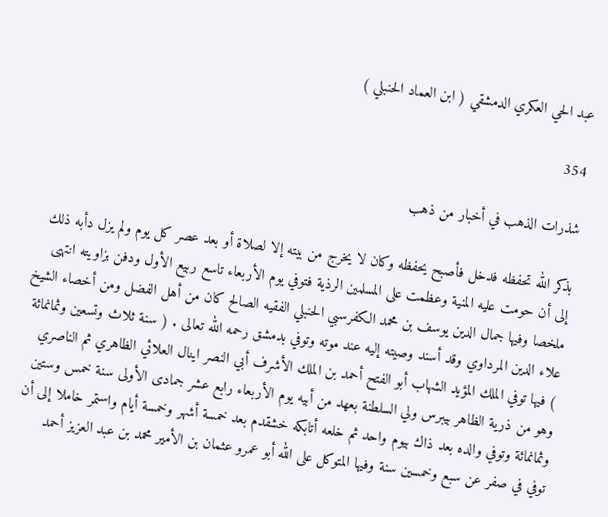عبد الحي العكري الدمشقي ( ابن العماد الحنبلي )

354

شذرات الذهب في أخبار من ذهب

بذكر الله تحفظه فدخل فأصبح يحفظه وكان لا يخرج من بيته إلا لصلاة أو بعد عصر كل يوم ولم يزل دأبه ذلك إلى أن حومت عليه المنية وعظمت على المسلمين الرذية فتوفي يوم الأربعاء تاسع ربيع الأول ودفن بزاويته انتهى ملخصا وفيها جمال الدين يوسف بن محمد الكفرسبي الحنبلي الفقيه الصالح كان من أهل الفضل ومن أخصاء الشيخ علاء الدين المرداوي وقد أسند وصيته إليه عند موته وتوفي بدمشق رحمه الله تعالى . ( سنة ثلاث وتسعين وثمانمائة ) فيها توفي الملك المؤيد الشهاب أبو الفتح أحمد بن الملك الأشرف أبي النصر اينال العلائي الظاهري ثم الناصري وهو من ذرية الظاهر بيبرس ولي السلطنة بعهد من أبيه يوم الأربعاء رابع عشر جمادى الأولى سنة خمس وستين وثمانمائة وتوفي والده بعد ذاك بيوم واحد ثم خلعه أتابكه خشقدم بعد خمسة أشهر وخمسة أيام واستمر خاملا إلى أن توفي في صفر عن سبع وخمسين سنة وفيها المتوكل على الله أبو عمرو عثمان بن الأمير محمد بن عبد العزيز أحمد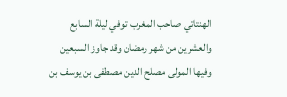الهنتاتي صاحب المغرب توفي ليلة السابع والعشرين من شهر رمضان وقد جاوز السبعين وفيها المولى مصلح الدين مصطفى بن يوسف بن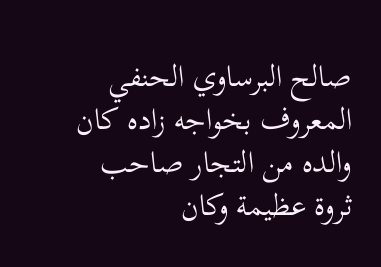صالح البرساوي الحنفي المعروف بخواجه زاده كان والده من التجار صاحب ثروة عظيمة وكان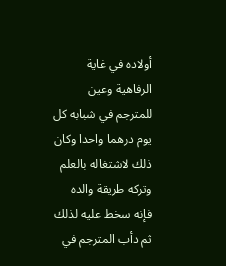أولاده في غاية الرفاهية وعين للمترجم في شبابه كل يوم درهما واحدا وكان ذلك لاشتغاله بالعلم وتركه طريقة والده فإنه سخط عليه لذلك ثم دأب المترجم في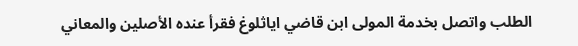الطلب واتصل بخدمة المولى ابن قاضي اياثلوغ فقرأ عنده الأصلين والمعاني